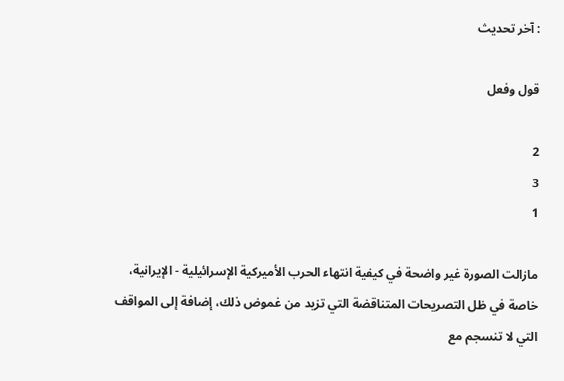: آخر تحديث

قول وفعل

2
3
1

مازالت الصورة غير واضحة في كيفية انتهاء الحرب الأميركية الإسرائيلية - الإيرانية، خاصة في ظل التصريحات المتناقضة التي تزيد من غموض ذلك، إضافة إلى المواقف التي لا تنسجم مع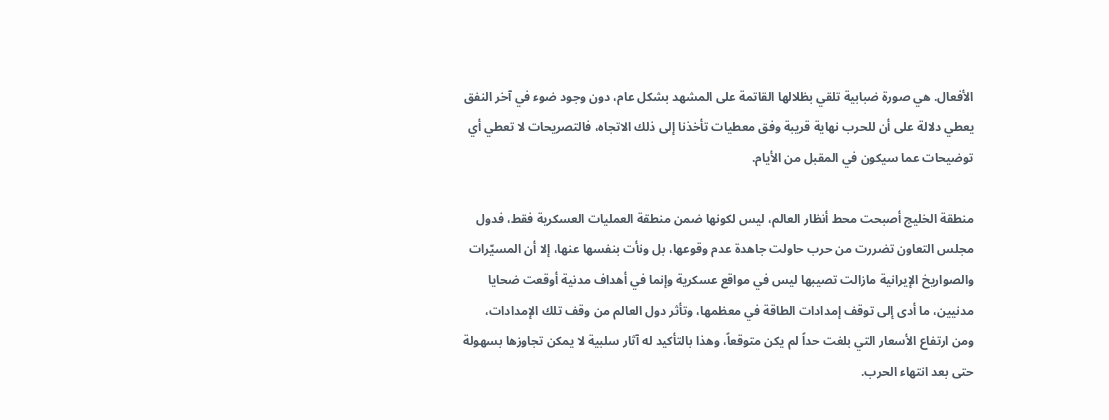الأفعال. هي صورة ضبابية تلقي بظلالها القاتمة على المشهد بشكل عام، دون وجود ضوء في آخر النفق يعطي دلالة على أن للحرب نهاية قريبة وفق معطيات تأخذنا إلى ذلك الاتجاه، فالتصريحات لا تعطي أي توضيحات عما سيكون في المقبل من الأيام.

منطقة الخليج أصبحت محط أنظار العالم، ليس لكونها ضمن منطقة العمليات العسكرية فقط، فدول مجلس التعاون تضررت من حرب حاولت جاهدة عدم وقوعها، بل ونأت بنفسها عنها، إلا أن المسيّرات والصواريخ الإيرانية مازالت تصيبها ليس في مواقع عسكرية وإنما في أهداف مدنية أوقعت ضحايا مدنيين، ما أدى إلى توقف إمدادات الطاقة في معظمها، وتأثر دول العالم من وقف تلك الإمدادات، ومن ارتفاع الأسعار التي بلغت حداً لم يكن متوقعاً، وهذا بالتأكيد له آثار سلبية لا يمكن تجاوزها بسهولة حتى بعد انتهاء الحرب.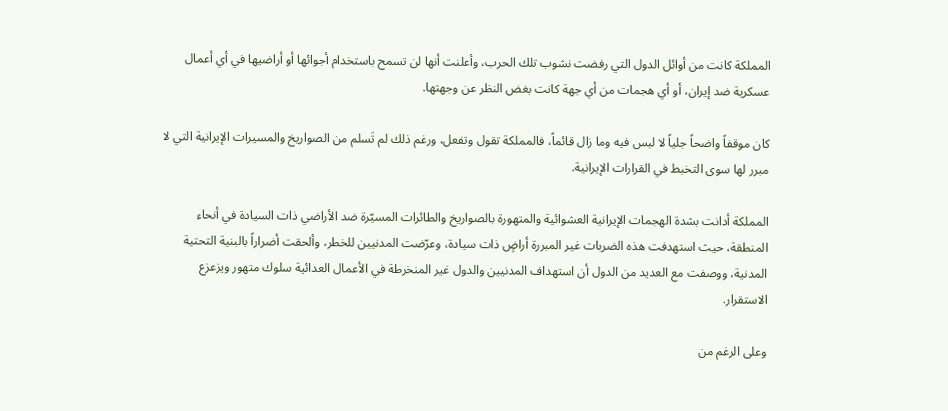المملكة كانت من أوائل الدول التي رفضت نشوب تلك الحرب، وأعلنت أنها لن تسمح باستخدام أجوائها أو أراضيها في أي أعمال عسكرية ضد إيران، أو أي هجمات من أي جهة كانت بغض النظر عن وجهتها.

كان موقفاً واضحاً جلياً لا لبس فيه وما زال قائماً، فالمملكة تقول وتفعل، ورغم ذلك لم تَسلم من الصواريخ والمسيرات الإيرانية التي لا مبرر لها سوى التخبط في القرارات الإيرانية.

المملكة أدانت بشدة الهجمات الإيرانية العشوائية والمتهورة بالصواريخ والطائرات المسيّرة ضد الأراضي ذات السيادة في أنحاء المنطقة، حيث استهدفت هذه الضربات غير المبررة أراضٍ ذات سيادة، وعرّضت المدنيين للخطر، وألحقت أضراراً بالبنية التحتية المدنية، ووصفت مع العديد من الدول أن استهداف المدنيين والدول غير المنخرطة في الأعمال العدائية سلوك متهور ويزعزع الاستقرار.

وعلى الرغم من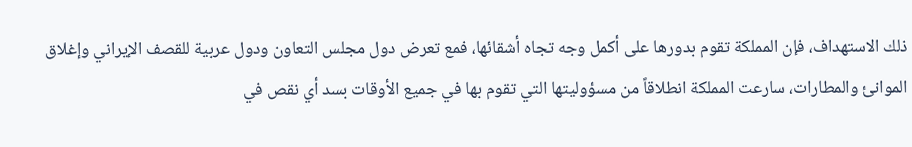ذلك الاستهداف، فإن المملكة تقوم بدورها على أكمل وجه تجاه أشقائها، فمع تعرض دول مجلس التعاون ودول عربية للقصف الإيراني وإغلاق الموانئ والمطارات، سارعت المملكة انطلاقاً من مسؤوليتها التي تقوم بها في جميع الأوقات بسد أي نقص في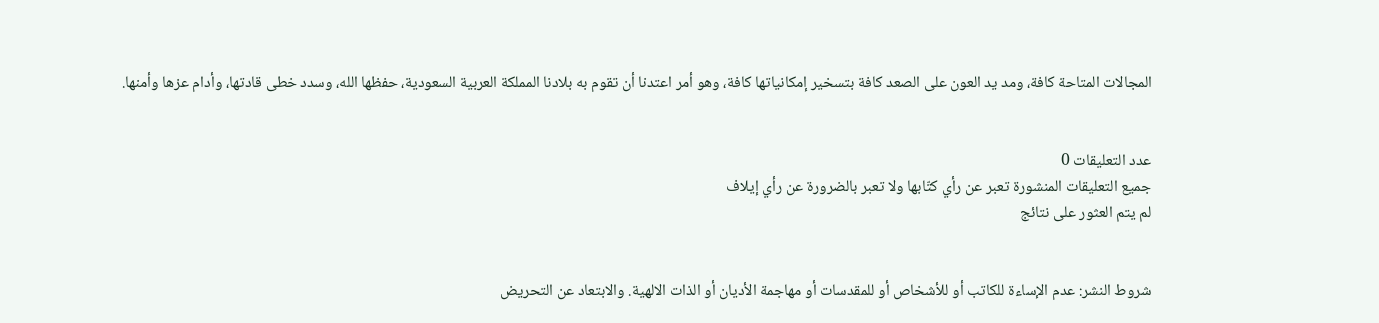المجالات المتاحة كافة، ومد يد العون على الصعد كافة بتسخير إمكانياتها كافة، وهو أمر اعتدنا أن تقوم به بلادنا المملكة العربية السعودية، حفظها الله، وسدد خطى قادتها، وأدام عزها وأمنها.


عدد التعليقات 0
جميع التعليقات المنشورة تعبر عن رأي كتّابها ولا تعبر بالضرورة عن رأي إيلاف
لم يتم العثور على نتائج


شروط النشر: عدم الإساءة للكاتب أو للأشخاص أو للمقدسات أو مهاجمة الأديان أو الذات الالهية. والابتعاد عن التحريض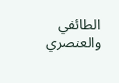الطائفي والعنصري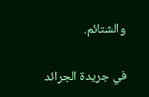والشتائم.

في جريدة الجرائد